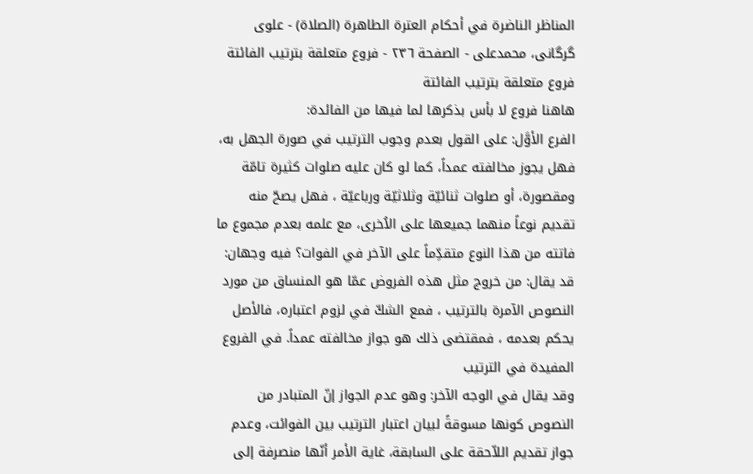المناظر الناضرة في أحکام العترة الطاهرة (الصلاة) - علوی گرگانی، محمدعلی - الصفحة ٢٣٦ - فروع متعلقة بترتيب الفائتة
فروع متعلقة بترتيب الفائتة
هاهنا فروع لا بأس بذكرها لما فيها من الفائدة:
الفرع الأوَّل: على القول بعدم وجوب الترتيب في صورة الجهل به، فهل يجوز مخالفته عمداً، كما لو كان عليه صلوات كثيرة تامّة ومقصورة، أو صلوات ثنائيّة وثلاثيّة ورباعيّة ، فهل يصحّ منه تقديم نوعاً منهما جميعها على الاُخرى، مع علمه بعدم مجموع ما فاتته من هذا النوع متقدِّماً على الآخر في الفوات؟ فيه وجهان:
قد يقال: من خروج مثل هذه الفروض عمّا هو المنساق من مورد النصوص الآمرة بالترتيب ، فمع الشكّ في لزوم اعتباره، فالأصل يحكم بعدمه ، فمقتضى ذلك هو جواز مخالفته عمداً. في الفروع المفيدة في الترتيب
وقد يقال في الوجه الآخر: وهو عدم الجواز إنّ المتبادر من النصوص كونها مسوقةً لبيان اعتبار الترتيب بين الفوائت، وعدم جواز تقديم اللاّحقة على السابقة، غاية الأمر أنّها منصرفة إلى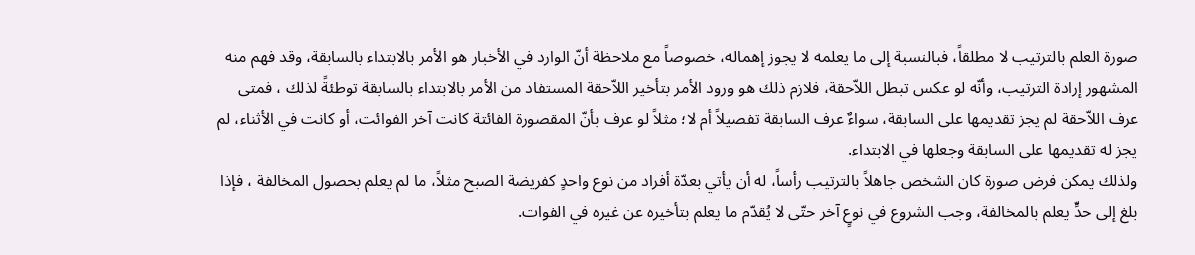صورة العلم بالترتيب لا مطلقاً، فبالنسبة إلى ما يعلمه لا يجوز إهماله، خصوصاً مع ملاحظة أنّ الوارد في الأخبار هو الأمر بالابتداء بالسابقة، وقد فهم منه المشهور إرادة الترتيب، وأنّه لو عكس تبطل اللاّحقة، فلازم ذلك هو ورود الأمر بتأخير اللاّحقة المستفاد من الأمر بالابتداء بالسابقة توطئةً لذلك ، فمتى عرف اللاّحقة لم يجز تقديمها على السابقة، سواءٌ عرف السابقة تفصيلاً أم لا؛ مثلاً لو عرف بأنّ المقصورة الفائتة كانت آخر الفوائت، أو كانت في الأثناء، لم يجز له تقديمها على السابقة وجعلها في الابتداء.
ولذلك يمكن فرض صورة كان الشخص جاهلاً بالترتيب رأساً، له أن يأتي بعدّة أفراد من نوع واحدٍ كفريضة الصبح مثلاً، ما لم يعلم بحصول المخالفة ، فإذا بلغ إلى حدٍّ يعلم بالمخالفة، وجب الشروع في نوعٍ آخر حتّى لا يُقدّم ما يعلم بتأخيره عن غيره في الفوات.